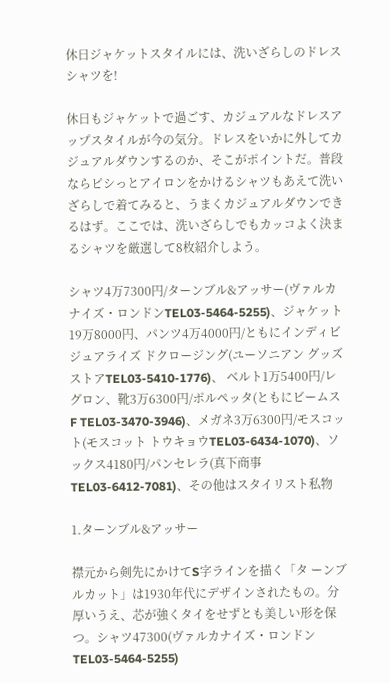休日ジャケットスタイルには、洗いざらしのドレスシャツを!

休日もジャケットで過ごす、カジュアルなドレスアップスタイルが今の気分。ドレスをいかに外してカジュアルダウンするのか、そこがポイントだ。普段ならピシっとアイロンをかけるシャツもあえて洗いざらしで着てみると、うまくカジュアルダウンできるはず。ここでは、洗いざらしでもカッコよく決まるシャツを厳選して8枚紹介しよう。

シャツ4万7300円/ターンブル&アッサー(ヴァルカナイズ・ロンドンTEL03-5464-5255)、ジャケット19万8000円、パンツ4万4000円/ともにインディビジュアライズ ドクロージング(ユーソニアン グッズ ストアTEL03-5410-1776)、 ベルト1万5400円/レグロン、靴3万6300円/ポルペッタ(ともにビームス F TEL03-3470-3946)、メガネ3万6300円/モスコット(モスコット トウキョウTEL03-6434-1070)、ソックス4180円/パンセレラ(真下商事TEL03-6412-7081)、その他はスタイリスト私物

1.ターンブル&アッサー

襟元から剣先にかけてS字ラインを描く「タ ーンブルカット」は1930年代にデザインされたもの。分厚いうえ、芯が強くタイをせずとも美しい形を保つ。シャツ47300(ヴァルカナイズ・ロンドンTEL03-5464-5255)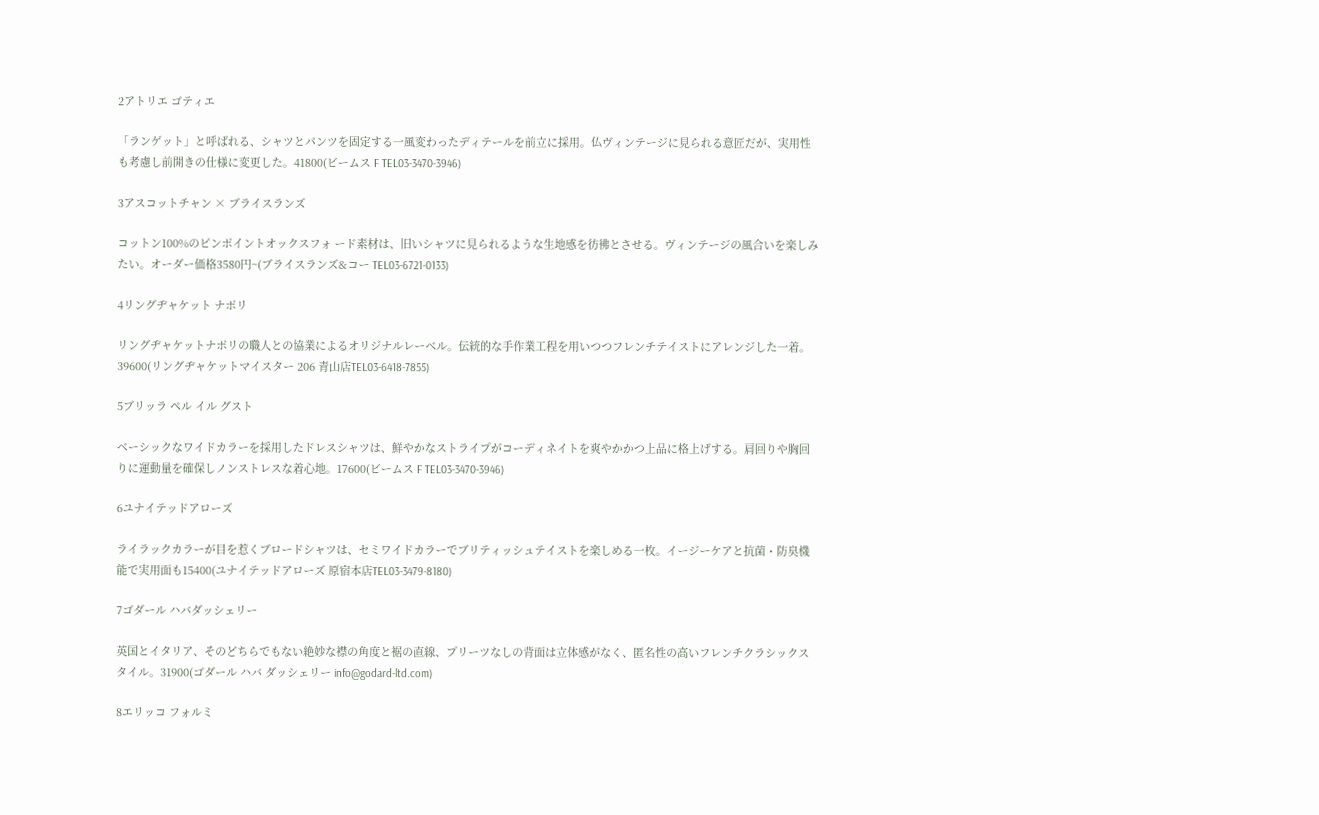2アトリエ ゴティエ

「ランゲット」と呼ばれる、シャツとパンツを固定する一風変わったディテールを前立に採用。仏ヴィンテージに見られる意匠だが、実用性も考慮し前開きの仕様に変更した。41800(ビームス F TEL03-3470-3946)

3アスコットチャン × ブライスランズ

コットン100%のピンポイントオックスフォ ード素材は、旧いシャツに見られるような生地感を彷彿とさせる。ヴィンテージの風合いを楽しみたい。オーダー価格3580円~(ブライスランズ&コー TEL03-6721-0133)

4リングヂャケット ナポリ

リングヂャケットナポリの職人との協業によるオリジナルレーベル。伝統的な手作業工程を用いつつフレンチテイストにアレンジした一着。39600(リングヂャケットマイスター 206 青山店TEL03-6418-7855)

5ブリッラ ペル イル グスト

ベーシックなワイドカラーを採用したドレスシャツは、鮮やかなストライプがコーディネイトを爽やかかつ上品に格上げする。肩回りや胸回りに運動量を確保しノンストレスな着心地。17600(ビームス F TEL03-3470-3946)

6ユナイテッドアローズ

ライラックカラーが目を惹くブロードシャツは、セミワイドカラーでブリティッシュテイストを楽しめる一枚。イージーケアと抗菌・防臭機能で実用面も15400(ユナイテッドアローズ 原宿本店TEL03-3479-8180)

7ゴダール ハバダッシェリー

英国とイタリア、そのどちらでもない絶妙な襟の角度と裾の直線、プリーツなしの背面は立体感がなく、匿名性の高いフレンチクラシックスタイル。31900(ゴダール ハバ ダッシェリー info@godard-ltd.com)

8エリッコ フォルミ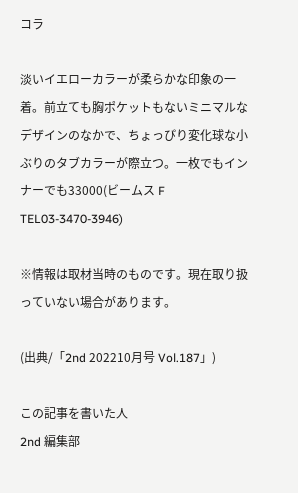コラ

淡いイエローカラーが柔らかな印象の一着。前立ても胸ポケットもないミニマルなデザインのなかで、ちょっぴり変化球な小ぶりのタブカラーが際立つ。一枚でもインナーでも33000(ビームス F TEL03-3470-3946)

※情報は取材当時のものです。現在取り扱っていない場合があります。

(出典/「2nd 202210月号 Vol.187」)

この記事を書いた人
2nd 編集部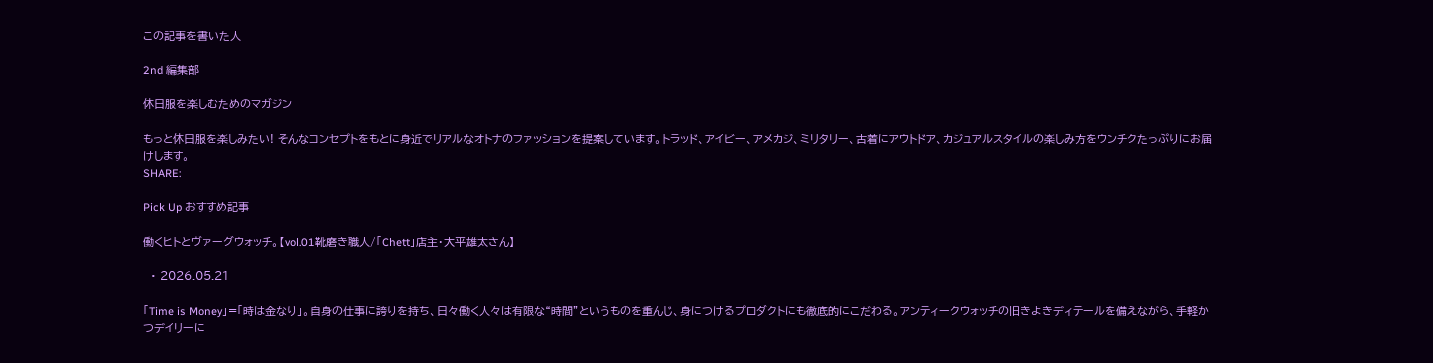この記事を書いた人

2nd 編集部

休日服を楽しむためのマガジン

もっと休日服を楽しみたい! そんなコンセプトをもとに身近でリアルなオトナのファッションを提案しています。トラッド、アイビー、アメカジ、ミリタリー、古着にアウトドア、カジュアルスタイルの楽しみ方をウンチクたっぷりにお届けします。
SHARE:

Pick Up おすすめ記事

働くヒトとヴァーグウォッチ。【vol.01靴磨き職人/「Chett」店主・大平雄太さん】

  • 2026.05.21

「Time is Money」=「時は金なり」。自身の仕事に誇りを持ち、日々働く人々は有限な“時間”というものを重んじ、身につけるプロダクトにも徹底的にこだわる。アンティークウォッチの旧きよきディテールを備えながら、手軽かつデイリーに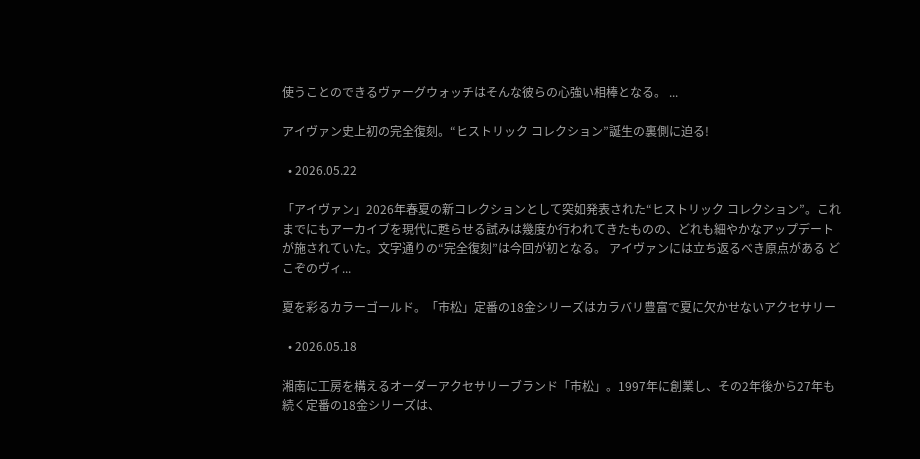使うことのできるヴァーグウォッチはそんな彼らの心強い相棒となる。 ...

アイヴァン史上初の完全復刻。“ヒストリック コレクション”誕生の裏側に迫る!

  • 2026.05.22

「アイヴァン」2026年春夏の新コレクションとして突如発表された“ヒストリック コレクション”。これまでにもアーカイブを現代に甦らせる試みは幾度か行われてきたものの、どれも細やかなアップデートが施されていた。文字通りの“完全復刻”は今回が初となる。 アイヴァンには立ち返るべき原点がある どこぞのヴィ...

夏を彩るカラーゴールド。「市松」定番の18金シリーズはカラバリ豊富で夏に欠かせないアクセサリー

  • 2026.05.18

湘南に工房を構えるオーダーアクセサリーブランド「市松」。1997年に創業し、その2年後から27年も続く定番の18金シリーズは、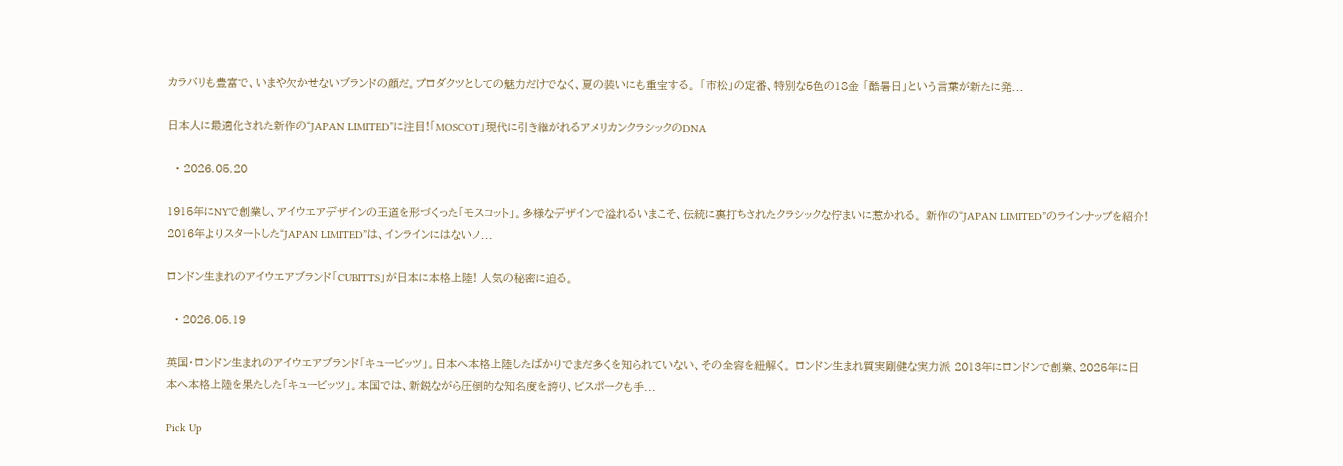カラバリも豊富で、いまや欠かせないブランドの顔だ。プロダクツとしての魅力だけでなく、夏の装いにも重宝する。 「市松」の定番、特別な5色の18金 「酷暑日」という言葉が新たに発...

日本人に最適化された新作の“JAPAN LIMITED”に注目!「MOSCOT」現代に引き継がれるアメリカンクラシックのDNA

  • 2026.05.20

1915年にNYで創業し、アイウエアデザインの王道を形づくった「モスコット」。多様なデザインで溢れるいまこそ、伝統に裏打ちされたクラシックな佇まいに惹かれる。 新作の“JAPAN LIMITED”のラインナップを紹介! 2016年よりスタートした“JAPAN LIMITED”は、インラインにはないノ...

ロンドン生まれのアイウエアブランド「CUBITTS」が日本に本格上陸! 人気の秘密に迫る。

  • 2026.05.19

英国・ロンドン生まれのアイウエアブランド「キュービッツ」。日本へ本格上陸したばかりでまだ多くを知られていない、その全容を紐解く。 ロンドン生まれ質実剛健な実力派 2013年にロンドンで創業、2025年に日本へ本格上陸を果たした「キュービッツ」。本国では、新鋭ながら圧倒的な知名度を誇り、ビスポークも手...

Pick Up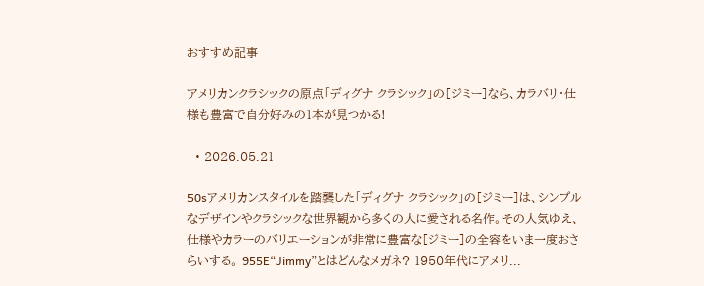おすすめ記事

アメリカンクラシックの原点「ディグナ クラシック」の[ジミー]なら、カラバリ・仕様も豊富で自分好みの1本が見つかる!

  • 2026.05.21

50sアメリカンスタイルを踏襲した「ディグナ クラシック」の[ジミー]は、シンプルなデザインやクラシックな世界観から多くの人に愛される名作。その人気ゆえ、仕様やカラーのバリエーションが非常に豊富な[ジミー]の全容をいま一度おさらいする。 955E“Jimmy”とはどんなメガネ? 1950年代にアメリ...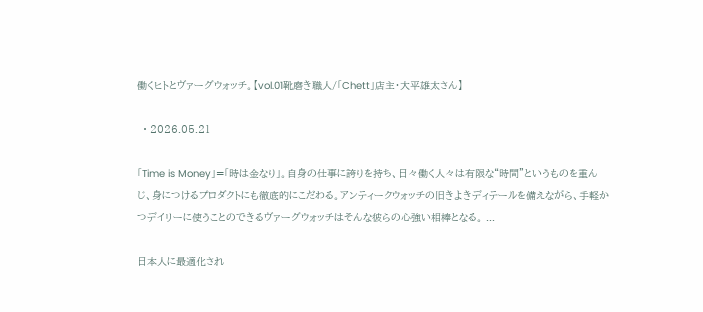働くヒトとヴァーグウォッチ。【vol.01靴磨き職人/「Chett」店主・大平雄太さん】

  • 2026.05.21

「Time is Money」=「時は金なり」。自身の仕事に誇りを持ち、日々働く人々は有限な“時間”というものを重んじ、身につけるプロダクトにも徹底的にこだわる。アンティークウォッチの旧きよきディテールを備えながら、手軽かつデイリーに使うことのできるヴァーグウォッチはそんな彼らの心強い相棒となる。 ...

日本人に最適化され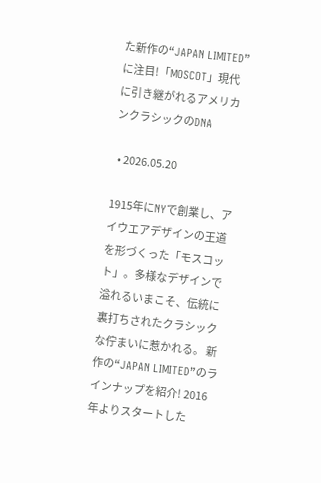た新作の“JAPAN LIMITED”に注目!「MOSCOT」現代に引き継がれるアメリカンクラシックのDNA

  • 2026.05.20

1915年にNYで創業し、アイウエアデザインの王道を形づくった「モスコット」。多様なデザインで溢れるいまこそ、伝統に裏打ちされたクラシックな佇まいに惹かれる。 新作の“JAPAN LIMITED”のラインナップを紹介! 2016年よりスタートした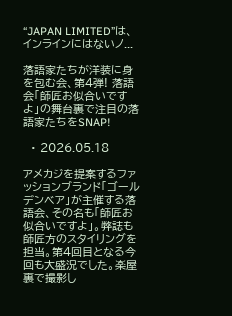“JAPAN LIMITED”は、インラインにはないノ...

落語家たちが洋装に身を包む会、第4弾! 落語会「師匠お似合いですよ」の舞台裏で注目の落語家たちをSNAP!

  • 2026.05.18

アメカジを提案するファッションブランド「ゴールデンベア」が主催する落語会、その名も「師匠お似合いですよ」。弊誌も師匠方のスタイリングを担当。第4回目となる今回も大盛況でした。楽屋裏で撮影し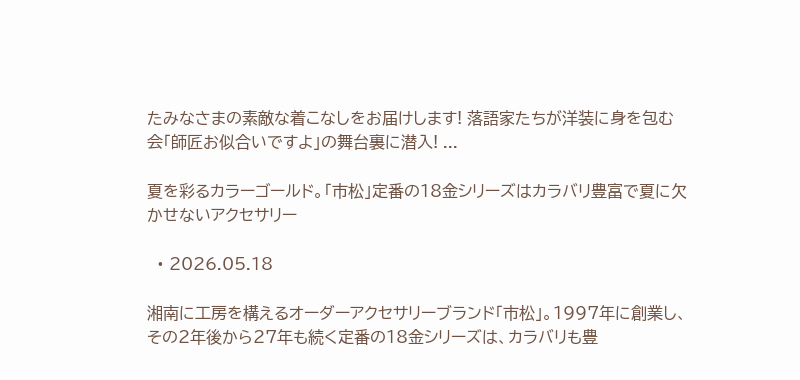たみなさまの素敵な着こなしをお届けします! 落語家たちが洋装に身を包む会「師匠お似合いですよ」の舞台裏に潜入! ...

夏を彩るカラーゴールド。「市松」定番の18金シリーズはカラバリ豊富で夏に欠かせないアクセサリー

  • 2026.05.18

湘南に工房を構えるオーダーアクセサリーブランド「市松」。1997年に創業し、その2年後から27年も続く定番の18金シリーズは、カラバリも豊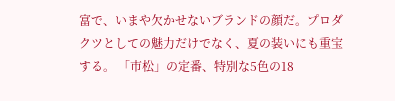富で、いまや欠かせないブランドの顔だ。プロダクツとしての魅力だけでなく、夏の装いにも重宝する。 「市松」の定番、特別な5色の18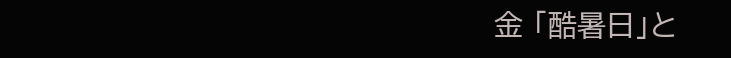金 「酷暑日」と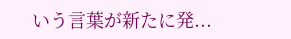いう言葉が新たに発...